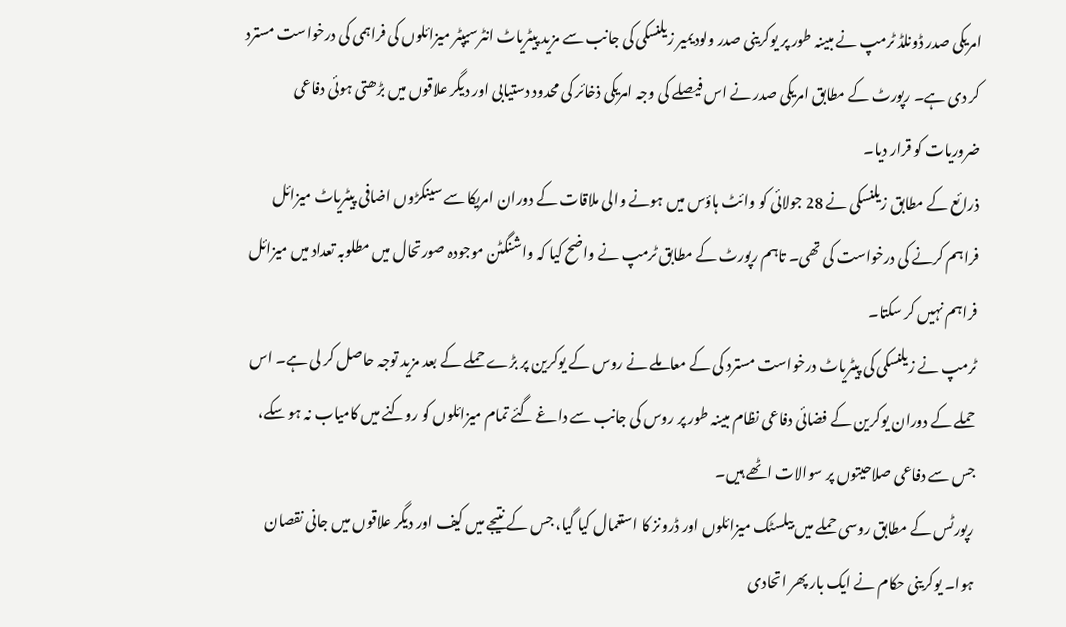امریکی صدر ڈونلڈ ٹرمپ نے مبینہ طور پر یوکرینی صدر ولودیمیر زیلنسکی کی جانب سے مزید پیٹریاٹ انٹرسیپٹر میزائلوں کی فراہمی کی درخواست مسترد کر دی ہے۔ رپورٹ کے مطابق امریکی صدر نے اس فیصلے کی وجہ امریکی ذخائر کی محدود دستیابی اور دیگر علاقوں میں بڑھتی ہوئی دفاعی ضروریات کو قرار دیا۔
ذرائع کے مطابق زیلنسکی نے 28 جولائی کو وائٹ ہاؤس میں ہونے والی ملاقات کے دوران امریکا سے سینکڑوں اضافی پیٹریاٹ میزائل فراہم کرنے کی درخواست کی تھی۔ تاہم رپورٹ کے مطابق ٹرمپ نے واضح کیا کہ واشنگٹن موجودہ صورتحال میں مطلوبہ تعداد میں میزائل فراہم نہیں کر سکتا۔
ٹرمپ نے زیلنسکی کی پیٹریاٹ درخواست مسترد کی کے معاملے نے روس کے یوکرین پر بڑے حملے کے بعد مزید توجہ حاصل کر لی ہے۔ اس حملے کے دوران یوکرین کے فضائی دفاعی نظام مبینہ طور پر روس کی جانب سے داغے گئے تمام میزائلوں کو روکنے میں کامیاب نہ ہو سکے، جس سے دفاعی صلاحیتوں پر سوالات اٹھے ہیں۔
رپورٹس کے مطابق روسی حملے میں بیلسٹک میزائلوں اور ڈرونز کا استعمال کیا گیا، جس کے نتیجے میں کیف اور دیگر علاقوں میں جانی نقصان ہوا۔ یوکرینی حکام نے ایک بار پھر اتحادی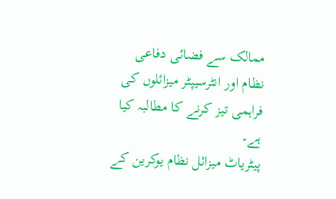ممالک سے فضائی دفاعی نظام اور انٹرسیپٹر میزائلوں کی فراہمی تیز کرنے کا مطالبہ کیا ہے۔
پیٹریاٹ میزائل نظام یوکرین کے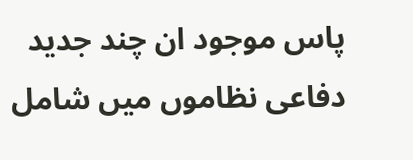پاس موجود ان چند جدید دفاعی نظاموں میں شامل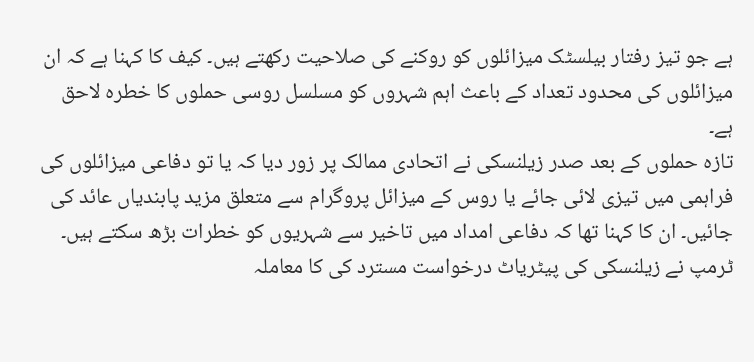ہے جو تیز رفتار بیلسٹک میزائلوں کو روکنے کی صلاحیت رکھتے ہیں۔ کیف کا کہنا ہے کہ ان میزائلوں کی محدود تعداد کے باعث اہم شہروں کو مسلسل روسی حملوں کا خطرہ لاحق ہے۔
تازہ حملوں کے بعد صدر زیلنسکی نے اتحادی ممالک پر زور دیا کہ یا تو دفاعی میزائلوں کی فراہمی میں تیزی لائی جائے یا روس کے میزائل پروگرام سے متعلق مزید پابندیاں عائد کی جائیں۔ ان کا کہنا تھا کہ دفاعی امداد میں تاخیر سے شہریوں کو خطرات بڑھ سکتے ہیں۔
ٹرمپ نے زیلنسکی کی پیٹریاٹ درخواست مسترد کی کا معاملہ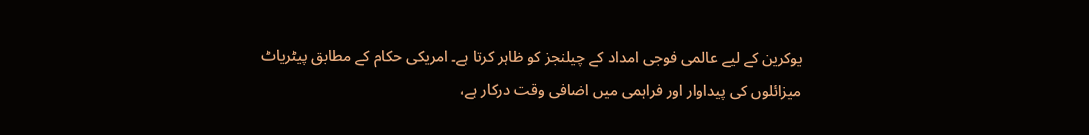یوکرین کے لیے عالمی فوجی امداد کے چیلنجز کو ظاہر کرتا ہے۔ امریکی حکام کے مطابق پیٹریاٹ میزائلوں کی پیداوار اور فراہمی میں اضافی وقت درکار ہے،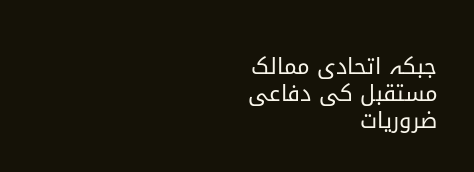جبکہ اتحادی ممالک مستقبل کی دفاعی ضروریات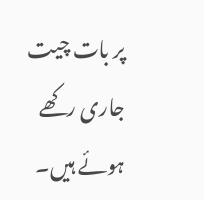پر بات چیت جاری رکھے ہوئے ہیں۔